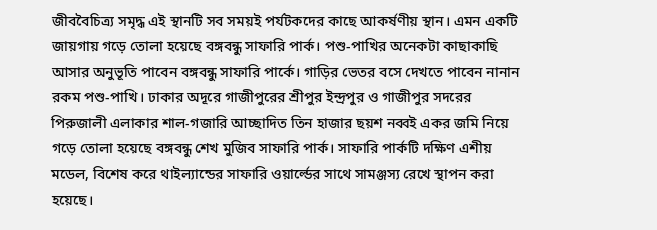জীববৈচিত্র্য সমৃদ্ধ এই স্থানটি সব সময়ই পর্যটকদের কাছে আকর্ষণীয় স্থান। এমন একটি জায়গায় গড়ে তোলা হয়েছে বঙ্গবন্ধু সাফারি পার্ক। পশু-পাখির অনেকটা কাছাকাছি আসার অনুভূতি পাবেন বঙ্গবন্ধু সাফারি পার্কে। গাড়ির ভেতর বসে দেখতে পাবেন নানান রকম পশু-পাখি। ঢাকার অদূরে গাজীপুরের শ্রীপুর ইন্দ্রপুর ও গাজীপুর সদরের পিরুজালী এলাকার শাল-গজারি আচ্ছাদিত তিন হাজার ছয়শ নব্বই একর জমি নিয়ে গড়ে তোলা হয়েছে বঙ্গবন্ধু শেখ মুজিব সাফারি পার্ক। সাফারি পার্কটি দক্ষিণ এশীয় মডেল, বিশেষ করে থাইল্যান্ডের সাফারি ওয়ার্ল্ডের সাথে সামঞ্জস্য রেখে স্থাপন করা হয়েছে।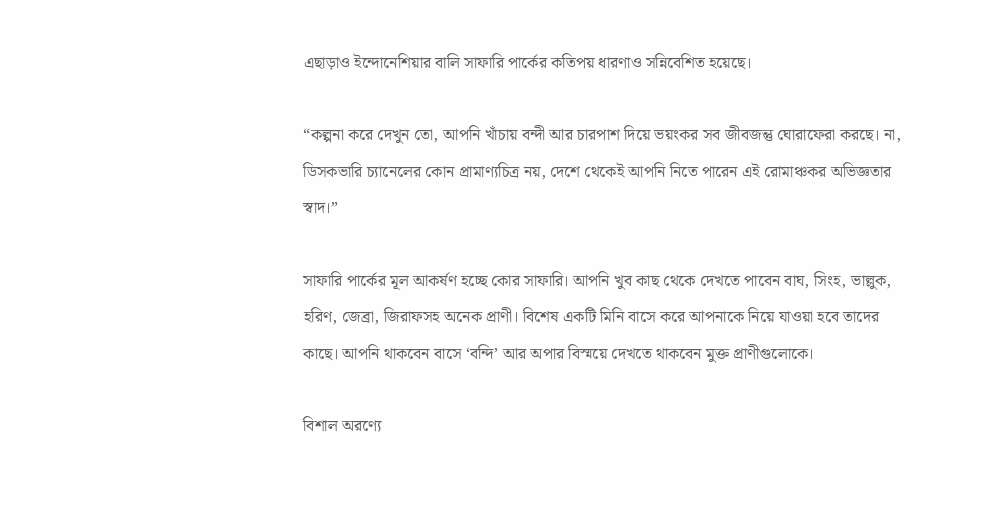এছাড়াও ইন্দোনেশিয়ার বালি সাফারি পার্কের কতিপয় ধারণাও সন্নিবেশিত হয়েছে।

“কল্পনা করে দেখুন তো, আপনি খাঁচায় বন্দী আর চারপাশ দিয়ে ভয়ংকর সব জীবজন্তু ঘোরাফেরা করছে। না, ডিসকভারি চ্যানেলের কোন প্রামাণ্যচিত্র নয়, দেশে থেকেই আপনি নিতে পারেন এই রোমাঞ্চকর অভিজ্ঞতার স্বাদ।”

সাফারি পার্কের মূল আকর্ষণ হচ্ছে কোর সাফারি। আপনি খুব কাছ থেকে দেখতে পাবেন বাঘ, সিংহ, ভাল্লুক, হরিণ, জেব্রা, জিরাফসহ অনেক প্রাণী। বিশেষ একটি মিনি বাসে করে আপনাকে নিয়ে যাওয়া হবে তাদের কাছে। আপনি থাকবেন বাসে ‘বন্দি’ আর অপার বিস্ময়ে দেখতে থাকবেন মুক্ত প্রাণীগুলোকে।

বিশাল অরণ্যে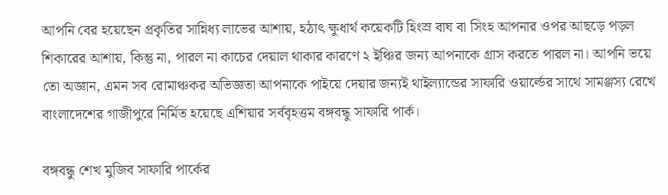আপনি বের হয়েছেন প্রকৃতির সান্নিধ্য লাভের আশায়, হঠাৎ ক্ষুধার্থ কয়েকটি হিংস্র বাঘ বা সিংহ আপনার ওপর আছড়ে পড়ল শিকারের আশায়, কিন্তু না, পারল না কাচের দেয়াল থাকার কারণে ২ ইঞ্চির জন্য আপনাকে গ্রাস করতে পারল না। আপনি ভয়ে তো অজ্ঞান, এমন সব রোমাঞ্চকর অভিজ্ঞতা আপনাকে পাইয়ে দেয়ার জন্যই থাইল্যান্ডের সাফারি ওয়ার্ল্ডের সাথে সামঞ্জস্য রেখে বাংলাদেশের গাজীপুরে নির্মিত হয়েছে এশিয়ার সর্ববৃহত্তম বঙ্গবন্ধু সাফারি পার্ক।

বঙ্গবন্ধু শেখ মুজিব সাফারি পার্কের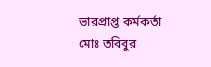ভারপ্রাপ্ত কর্মকর্তা মোঃ তবিবুর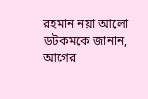রহমান নয়া আলো ডটকমকে জানান, আগের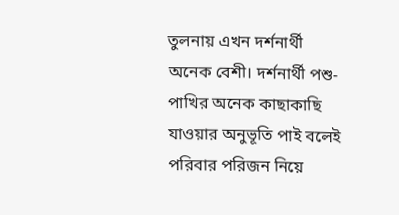তুলনায় এখন দর্শনার্থী অনেক বেশী। দর্শনার্থী পশু-পাখির অনেক কাছাকাছি যাওয়ার অনুভূতি পাই বলেই পরিবার পরিজন নিয়ে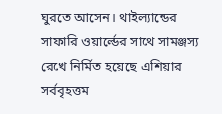ঘুরতে আসেন। থাইল্যান্ডের সাফারি ওয়ার্ল্ডের সাথে সামঞ্জস্য রেখে নির্মিত হয়েছে এশিয়ার সর্ববৃহত্তম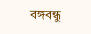বঙ্গবন্ধু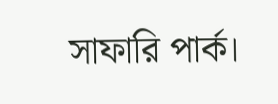সাফারি পার্ক।